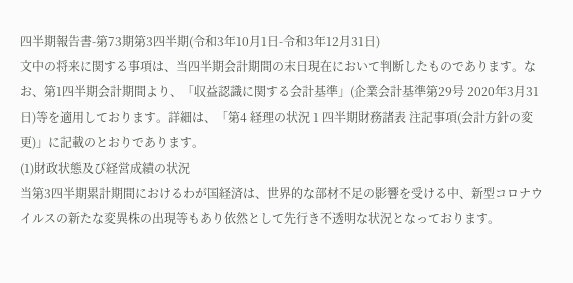四半期報告書-第73期第3四半期(令和3年10月1日-令和3年12月31日)
文中の将来に関する事項は、当四半期会計期間の末日現在において判断したものであります。なお、第1四半期会計期間より、「収益認識に関する会計基準」(企業会計基準第29号 2020年3月31日)等を適用しております。詳細は、「第4 経理の状況 1 四半期財務諸表 注記事項(会計方針の変更)」に記載のとおりであります。
(1)財政状態及び経営成績の状況
当第3四半期累計期間におけるわが国経済は、世界的な部材不足の影響を受ける中、新型コロナウイルスの新たな変異株の出現等もあり依然として先行き不透明な状況となっております。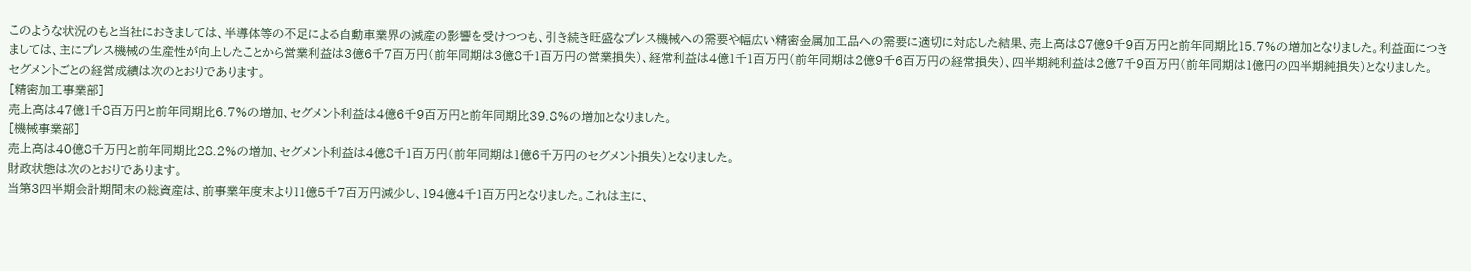このような状況のもと当社におきましては、半導体等の不足による自動車業界の減産の影響を受けつつも、引き続き旺盛なプレス機械への需要や幅広い精密金属加工品への需要に適切に対応した結果、売上高は87億9千9百万円と前年同期比15.7%の増加となりました。利益面につきましては、主にプレス機械の生産性が向上したことから営業利益は3億6千7百万円(前年同期は3億8千1百万円の営業損失)、経常利益は4億1千1百万円(前年同期は2億9千6百万円の経常損失)、四半期純利益は2億7千9百万円(前年同期は1億円の四半期純損失)となりました。
セグメントごとの経営成績は次のとおりであります。
[精密加工事業部]
売上高は47億1千8百万円と前年同期比6.7%の増加、セグメント利益は4億6千9百万円と前年同期比39.8%の増加となりました。
[機械事業部]
売上高は40億8千万円と前年同期比28.2%の増加、セグメント利益は4億8千1百万円(前年同期は1億6千万円のセグメント損失)となりました。
財政状態は次のとおりであります。
当第3四半期会計期間末の総資産は、前事業年度末より11億5千7百万円減少し、194億4千1百万円となりました。これは主に、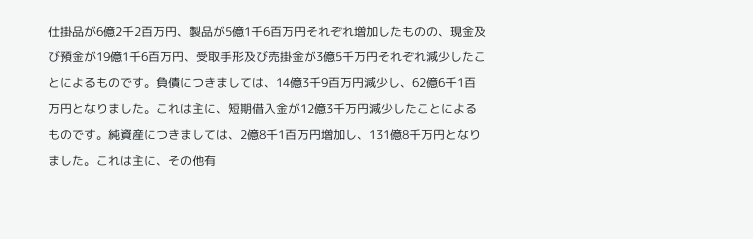仕掛品が6億2千2百万円、製品が5億1千6百万円それぞれ増加したものの、現金及び預金が19億1千6百万円、受取手形及び売掛金が3億5千万円それぞれ減少したことによるものです。負債につきましては、14億3千9百万円減少し、62億6千1百万円となりました。これは主に、短期借入金が12億3千万円減少したことによるものです。純資産につきましては、2億8千1百万円増加し、131億8千万円となりました。これは主に、その他有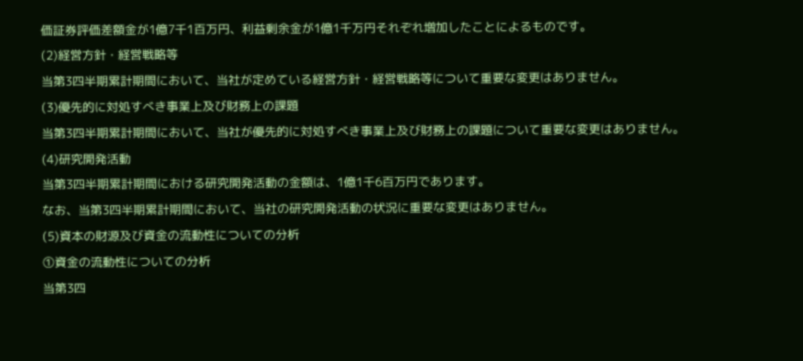価証券評価差額金が1億7千1百万円、利益剰余金が1億1千万円それぞれ増加したことによるものです。
(2)経営方針・経営戦略等
当第3四半期累計期間において、当社が定めている経営方針・経営戦略等について重要な変更はありません。
(3)優先的に対処すべき事業上及び財務上の課題
当第3四半期累計期間において、当社が優先的に対処すべき事業上及び財務上の課題について重要な変更はありません。
(4)研究開発活動
当第3四半期累計期間における研究開発活動の金額は、1億1千6百万円であります。
なお、当第3四半期累計期間において、当社の研究開発活動の状況に重要な変更はありません。
(5)資本の財源及び資金の流動性についての分析
①資金の流動性についての分析
当第3四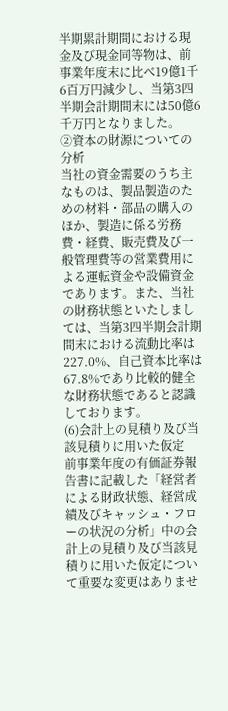半期累計期間における現金及び現金同等物は、前事業年度末に比べ19億1千6百万円減少し、当第3四半期会計期間末には50億6千万円となりました。
②資本の財源についての分析
当社の資金需要のうち主なものは、製品製造のための材料・部品の購入のほか、製造に係る労務費・経費、販売費及び一般管理費等の営業費用による運転資金や設備資金であります。また、当社の財務状態といたしましては、当第3四半期会計期間末における流動比率は227.0%、自己資本比率は67.8%であり比較的健全な財務状態であると認識しております。
(6)会計上の見積り及び当該見積りに用いた仮定
前事業年度の有価証券報告書に記載した「経営者による財政状態、経営成績及びキャッシュ・フローの状況の分析」中の会計上の見積り及び当該見積りに用いた仮定について重要な変更はありませ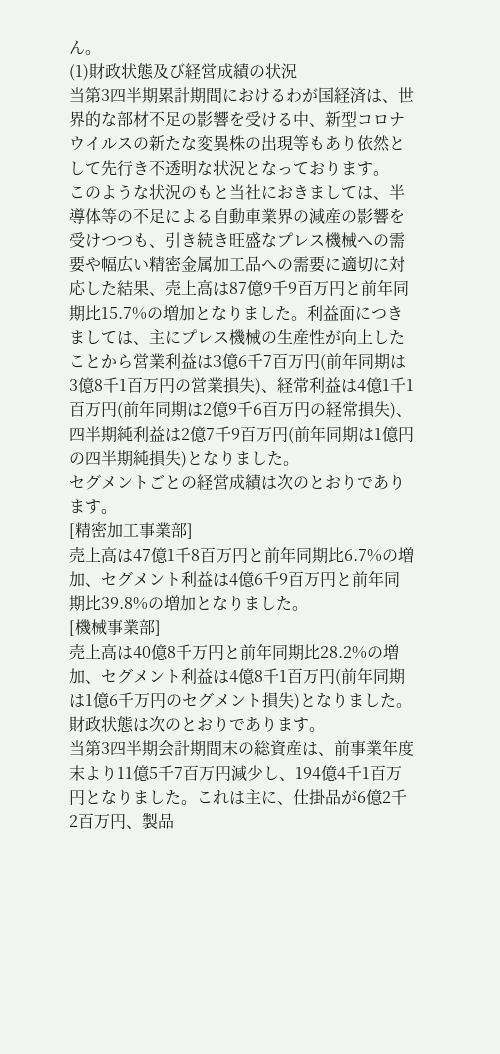ん。
(1)財政状態及び経営成績の状況
当第3四半期累計期間におけるわが国経済は、世界的な部材不足の影響を受ける中、新型コロナウイルスの新たな変異株の出現等もあり依然として先行き不透明な状況となっております。
このような状況のもと当社におきましては、半導体等の不足による自動車業界の減産の影響を受けつつも、引き続き旺盛なプレス機械への需要や幅広い精密金属加工品への需要に適切に対応した結果、売上高は87億9千9百万円と前年同期比15.7%の増加となりました。利益面につきましては、主にプレス機械の生産性が向上したことから営業利益は3億6千7百万円(前年同期は3億8千1百万円の営業損失)、経常利益は4億1千1百万円(前年同期は2億9千6百万円の経常損失)、四半期純利益は2億7千9百万円(前年同期は1億円の四半期純損失)となりました。
セグメントごとの経営成績は次のとおりであります。
[精密加工事業部]
売上高は47億1千8百万円と前年同期比6.7%の増加、セグメント利益は4億6千9百万円と前年同期比39.8%の増加となりました。
[機械事業部]
売上高は40億8千万円と前年同期比28.2%の増加、セグメント利益は4億8千1百万円(前年同期は1億6千万円のセグメント損失)となりました。
財政状態は次のとおりであります。
当第3四半期会計期間末の総資産は、前事業年度末より11億5千7百万円減少し、194億4千1百万円となりました。これは主に、仕掛品が6億2千2百万円、製品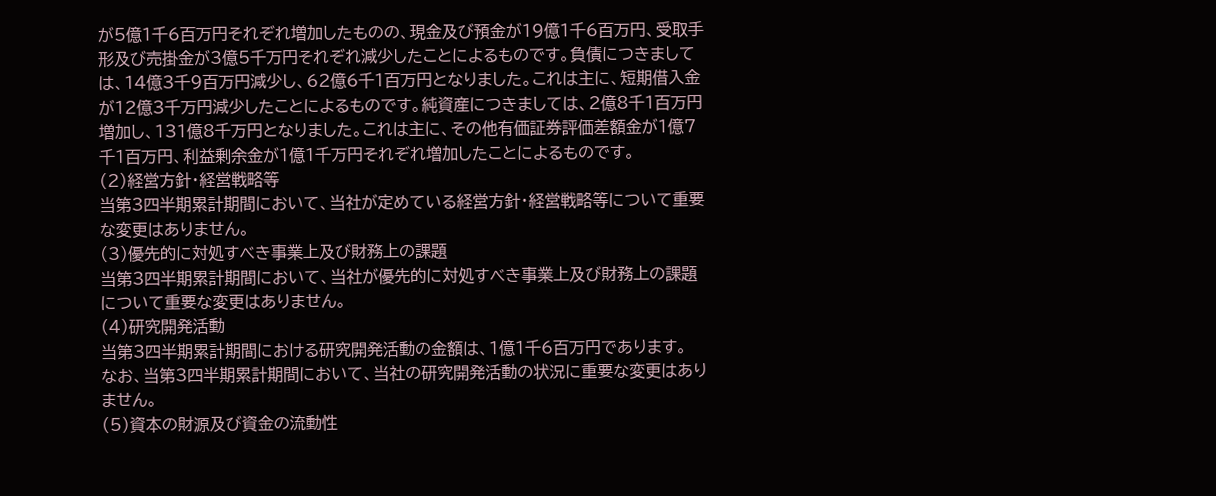が5億1千6百万円それぞれ増加したものの、現金及び預金が19億1千6百万円、受取手形及び売掛金が3億5千万円それぞれ減少したことによるものです。負債につきましては、14億3千9百万円減少し、62億6千1百万円となりました。これは主に、短期借入金が12億3千万円減少したことによるものです。純資産につきましては、2億8千1百万円増加し、131億8千万円となりました。これは主に、その他有価証券評価差額金が1億7千1百万円、利益剰余金が1億1千万円それぞれ増加したことによるものです。
(2)経営方針・経営戦略等
当第3四半期累計期間において、当社が定めている経営方針・経営戦略等について重要な変更はありません。
(3)優先的に対処すべき事業上及び財務上の課題
当第3四半期累計期間において、当社が優先的に対処すべき事業上及び財務上の課題について重要な変更はありません。
(4)研究開発活動
当第3四半期累計期間における研究開発活動の金額は、1億1千6百万円であります。
なお、当第3四半期累計期間において、当社の研究開発活動の状況に重要な変更はありません。
(5)資本の財源及び資金の流動性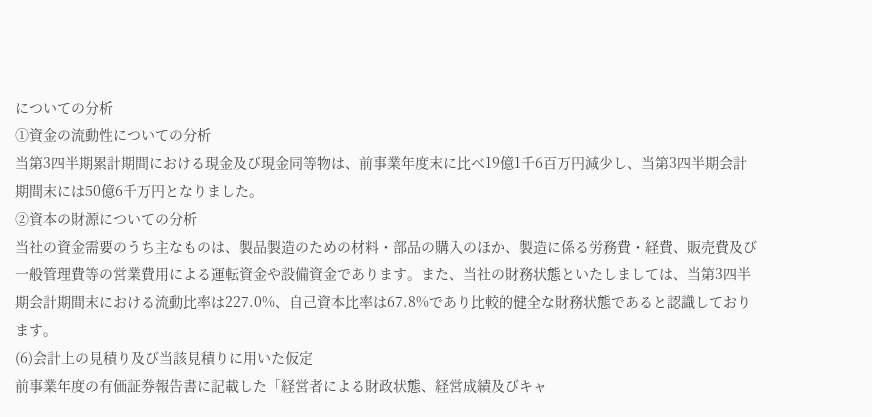についての分析
①資金の流動性についての分析
当第3四半期累計期間における現金及び現金同等物は、前事業年度末に比べ19億1千6百万円減少し、当第3四半期会計期間末には50億6千万円となりました。
②資本の財源についての分析
当社の資金需要のうち主なものは、製品製造のための材料・部品の購入のほか、製造に係る労務費・経費、販売費及び一般管理費等の営業費用による運転資金や設備資金であります。また、当社の財務状態といたしましては、当第3四半期会計期間末における流動比率は227.0%、自己資本比率は67.8%であり比較的健全な財務状態であると認識しております。
(6)会計上の見積り及び当該見積りに用いた仮定
前事業年度の有価証券報告書に記載した「経営者による財政状態、経営成績及びキャ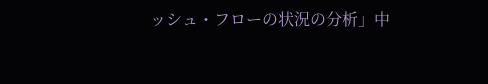ッシュ・フローの状況の分析」中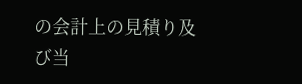の会計上の見積り及び当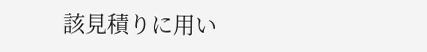該見積りに用い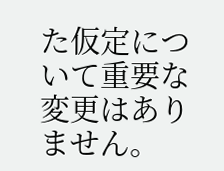た仮定について重要な変更はありません。